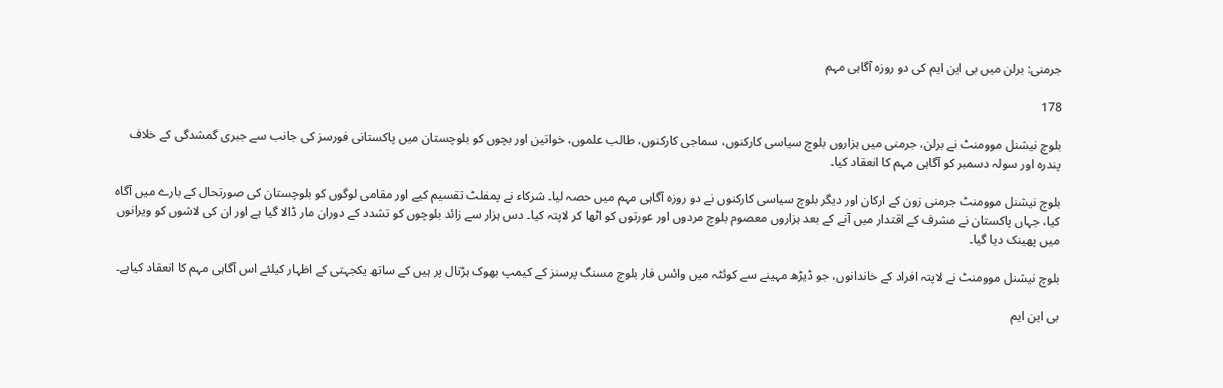جرمنی: برلن میں بی این ایم کی دو روزہ آگاہی مہم

178

بلوچ نیشنل موومنٹ نے برلن، جرمنی میں ہزاروں بلوچ سیاسی کارکنوں، سماجی کارکنوں، طالب علموں، خواتین اور بچوں کو بلوچستان میں پاکستانی فورسز کی جانب سے جبری گمشدگی کے خلاف پندرہ اور سولہ دسمبر کو آگاہی مہم کا انعقاد کیا۔

بلوچ نیشنل موومنٹ جرمنی زون کے ارکان اور دیگر بلوچ سیاسی کارکنوں نے دو روزہ آگاہی مہم میں حصہ لیا۔ شرکاء نے پمفلٹ تقسیم کیے اور مقامی لوگوں کو بلوچستان کی صورتحال کے بارے میں آگاہ کیا، جہاں پاکستان نے مشرف کے اقتدار میں آنے کے بعد ہزاروں معصوم بلوچ مردوں اور عورتوں کو اٹھا کر لاپتہ کیا۔ دس ہزار سے زائد بلوچوں کو تشدد کے دوران مار ڈالا گیا ہے اور ان کی لاشوں کو ویرانوں میں پھینک دیا گیا۔

بلوچ نیشنل موومنٹ نے لاپتہ افراد کے خاندانوں، جو ڈیڑھ مہینے سے کوئٹہ میں وائس فار بلوچ مسنگ پرسنز کے کیمپ بھوک ہڑتال پر ہیں کے ساتھ یکجہتی کے اظہار کیلئے اس آگاہی مہم کا انعقاد کیاہے۔

بی این ایم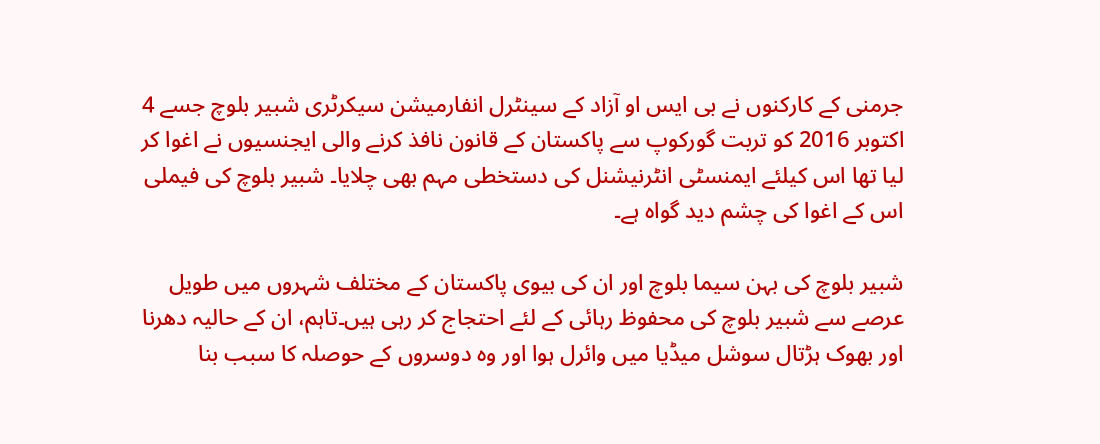جرمنی کے کارکنوں نے بی ایس او آزاد کے سینٹرل انفارمیشن سیکرٹری شبیر بلوچ جسے 4 اکتوبر 2016 کو تربت گورکوپ سے پاکستان کے قانون نافذ کرنے والی ایجنسیوں نے اغوا کر لیا تھا اس کیلئے ایمنسٹی انٹرنیشنل کی دستخطی مہم بھی چلایا۔ شبیر بلوچ کی فیملی اس کے اغوا کی چشم دید گواہ ہے۔

شبیر بلوچ کی بہن سیما بلوچ اور ان کی بیوی پاکستان کے مختلف شہروں میں طویل عرصے سے شبیر بلوچ کی محفوظ رہائی کے لئے احتجاج کر رہی ہیں۔تاہم، ان کے حالیہ دھرنا اور بھوک ہڑتال سوشل میڈیا میں وائرل ہوا اور وہ دوسروں کے حوصلہ کا سبب بنا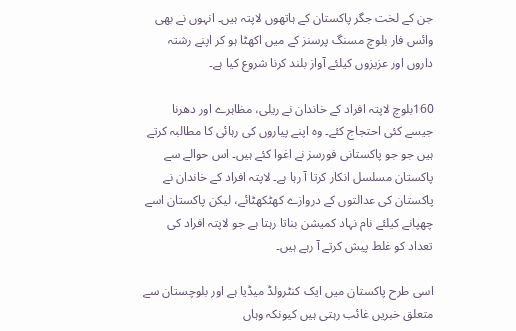جن کے لخت جگر پاکستان کے ہاتھوں لاپتہ ہیں۔ انہوں نے بھی وائس فار بلوچ مسنگ پرسنز کے میں اکھٹا ہو کر اپنے رشتہ داروں اور عزیزوں کیلئے آواز بلند کرنا شروع کیا ہے۔

160بلوچ لاپتہ افراد کے خاندان نے ریلی، مظاہرے اور دھرنا جیسے کئی احتجاج کئے۔ وہ اپنے پیاروں کی رہائی کا مطالبہ کرتے ہیں جو جو پاکستانی فورسز نے اغوا کئے ہیں۔ اس حوالے سے پاکستان مسلسل انکار کرتا آ رہا ہے۔ لاپتہ افراد کے خاندان نے پاکستان کی عدالتوں کے دروازے کھٹکھٹائے، لیکن پاکستان اسے چھپانے کیلئے نام نہاد کمیشن بناتا رہتا ہے جو لاپتہ افراد کی تعداد کو غلط پیش کرتے آ رہے ہیں۔

اسی طرح پاکستان میں ایک کنٹرولڈ میڈیا ہے اور بلوچستان سے متعلق خبریں غائب رہتی ہیں کیونکہ وہاں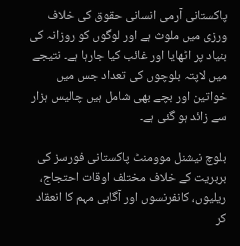پاکستانی آرمی انسانی حقوق کی خلاف ورزی میں ملوث ہے اور لوگوں کو روزانہ کی بنیاد پر اٹھایا اور غائب کیا جارہا ہے۔ نتیجے میں لاپتہ بلوچوں کی تعداد جس میں خواتین اور بچے بھی شامل ہیں چالیس ہزار سے زائد ہو گئی ہے۔

بلوچ نیشنل موومنٹ پاکستانی فورسز کی بربریت کے خلاف مختلف اوقات احتجاج، ریلیوں، کانفرنسوں اور آگاہی مہم کا انعقاد کر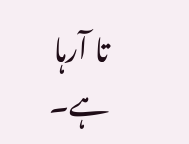تا آرہا ہے۔